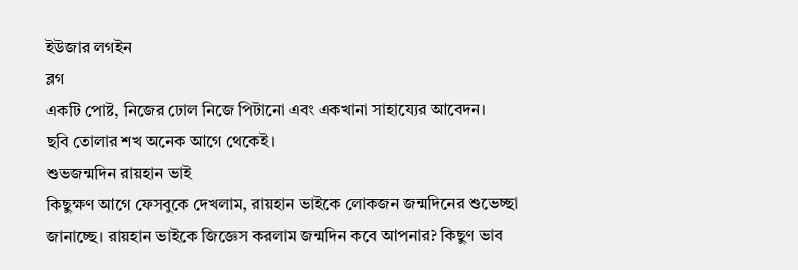ইউজার লগইন
ব্লগ
একটি পোষ্ট, নিজের ঢোল নিজে পিটানো এবং একখানা সাহায্যের আবেদন।
ছবি তোলার শখ অনেক আগে থেকেই।
শুভজন্মদিন রায়হান ভাই
কিছুক্ষণ আগে ফেসবুকে দেখলাম, রায়হান ভাইকে লোকজন জন্মদিনের শুভেচ্ছা জানাচ্ছে। রায়হান ভাইকে জিজ্ঞেস করলাম জন্মদিন কবে আপনার? কিছুণ ভাব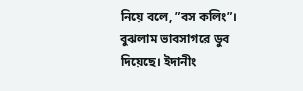নিয়ে বলে, ”বস কলিং”। বুঝলাম ভাবসাগরে ডুব দিয়েছে। ইদানীং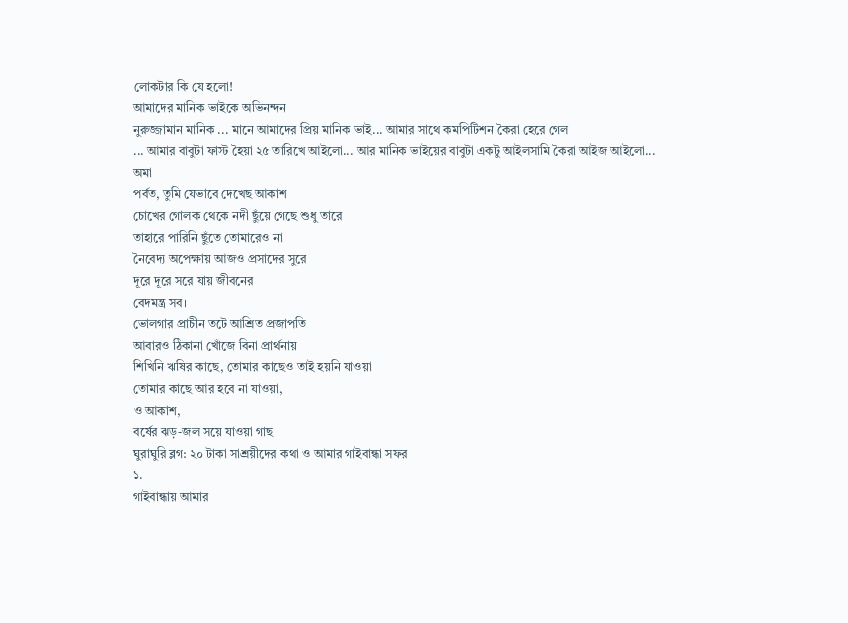লোকটার কি যে হলো!
আমাদের মানিক ভাইকে অভিনন্দন
নুরুজ্জামান মানিক ... মানে আমাদের প্রিয় মানিক ভাই... আমার সাথে কমপিটিশন কৈরা হেরে গেল
... আমার বাবুটা ফাস্ট হৈয়া ২৫ তারিখে আইলো... আর মানিক ভাইয়ের বাবুটা একটু আইলসামি কৈরা আইজ আইলো...
অমা
পর্বত, তুমি যেভাবে দেখেছ আকাশ
চোখের গোলক থেকে নদী ছুঁয়ে গেছে শুধু তারে
তাহারে পারিনি ছুঁতে তোমারেও না
নৈবেদ্য অপেক্ষায় আজও প্রসাদের সুরে
দূরে দূরে সরে যায় জীবনের
বেদমন্ত্র সব।
ভোলগার প্রাচীন তটে আশ্রিত প্রজাপতি
আবারও ঠিকানা খোঁজে বিনা প্রার্থনায়
শিখিনি ঋষির কাছে, তোমার কাছেও তাই হয়নি যাওয়া
তোমার কাছে আর হবে না যাওয়া,
ও আকাশ,
বর্ষের ঝড়-জল সয়ে যাওয়া গাছ
ঘুরাঘুরি ব্লগ: ২০ টাকা সাশ্রয়ীদের কথা ও আমার গাইবান্ধা সফর
১.
গাইবান্ধায় আমার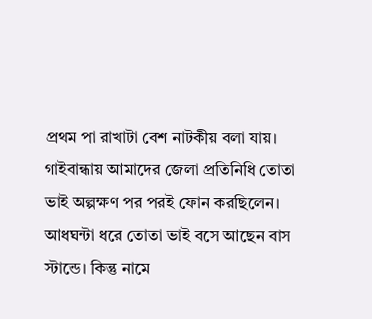প্রথম পা রাখাটা বেশ নাটকীয় বলা যায়। গাইবান্ধায় আমাদের জেলা প্রতিনিধি তোতা ভাই অল্পক্ষণ পর পরই ফোন করছিলেন। আধঘন্টা ধরে তোতা ভাই বসে আছেন বাস স্টান্ডে। কিন্তু নামে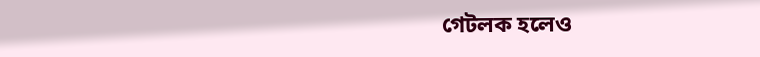গেটলক হলেও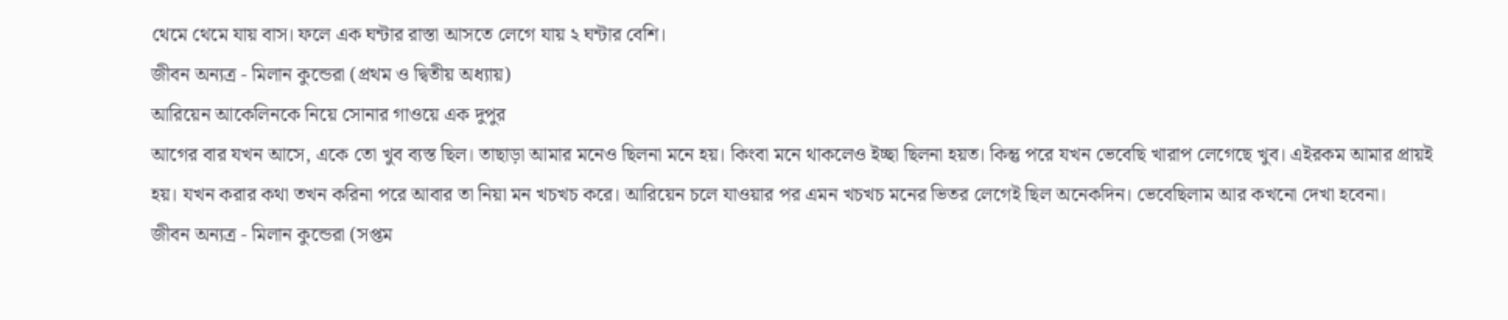থেমে থেমে যায় বাস। ফলে এক ঘন্টার রাস্তা আসতে লেগে যায় ২ ঘন্টার বেশি।
জীবন অন্যত্র - মিলান কুন্ডেরা (প্রথম ও দ্বিতীয় অধ্যায়)
আরিয়েন আকেলিনকে নিয়ে সোনার গাওয়ে এক দুপুর
আগের বার যখন আসে, একে তো খুব ব্যস্ত ছিল। তাছাড়া আমার মনেও ছিলনা মনে হয়। কিংবা মনে থাকলেও ইচ্ছা ছিলনা হয়ত। কিন্তু পরে যখন ভেবেছি খারাপ লেগেছে খুব। এইরকম আমার প্রায়ই হয়। যখন করার কথা তখন করিনা পরে আবার তা নিয়া মন খচখচ করে। আরিয়েন চলে যাওয়ার পর এমন খচখচ মনের ভিতর লেগেই ছিল অনেকদিন। ভেবেছিলাম আর কখনো দেখা হবেনা।
জীবন অন্যত্র - মিলান কুন্ডেরা (সপ্তম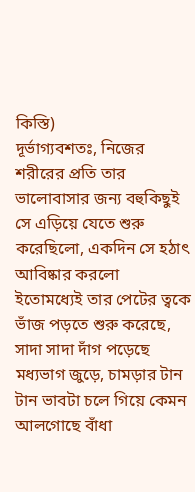কিস্তি)
দূর্ভাগ্যবশতঃ, নিজের শরীরের প্রতি তার ভালোবাসার জন্য বহুকিছুই সে এড়িয়ে যেতে শুরু করেছিলো, একদিন সে হঠাৎ আবিষ্কার করলো ইতোমধ্যেই তার পেটের ত্বকে ভাঁজ পড়তে শুরু করেছে, সাদা সাদা দাঁগ পড়েছে মধ্যভাগ জুড়ে, চামড়ার টান টান ভাবটা চলে গিয়ে কেমন আলগোছে বাঁধা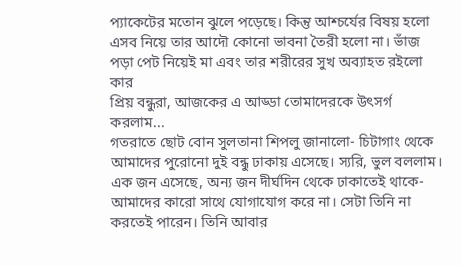প্যাকেটের মতোন ঝুলে পড়েছে। কিন্তু আশ্চর্যের বিষয় হলো এসব নিয়ে তার আদৌ কোনো ভাবনা তৈরী হলো না। ভাঁজ পড়া পেট নিয়েই মা এবং তার শরীরের সুখ অব্যাহত রইলো কার
প্রিয় বন্ধুরা, আজকের এ আড্ডা তোমাদেরকে উৎসর্গ করলাম...
গতরাতে ছোট বোন সুলতানা শিপলু জানালো- চিটাগাং থেকে আমাদের পুরোনো দুই বন্ধু ঢাকায় এসেছে। স্যরি, ভুল বললাম। এক জন এসেছে, অন্য জন দীর্ঘদিন থেকে ঢাকাতেই থাকে- আমাদের কারো সাথে যোগাযোগ করে না। সেটা তিনি না করতেই পারেন। তিনি আবার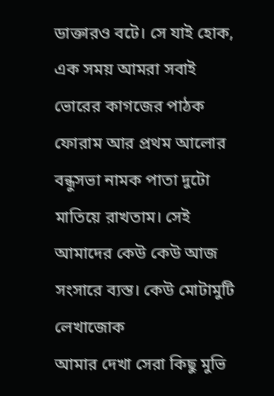ডাক্তারও বটে। সে যাই হোক, এক সময় আমরা সবাই ভোরের কাগজের পাঠক ফোরাম আর প্রথম আলোর বন্ধুসভা নামক পাতা দুটো মাতিয়ে রাখতাম। সেই আমাদের কেউ কেউ আজ সংসারে ব্যস্ত। কেউ মোটামুটি লেখাজোক
আমার দেখা সেরা কিছু মুভি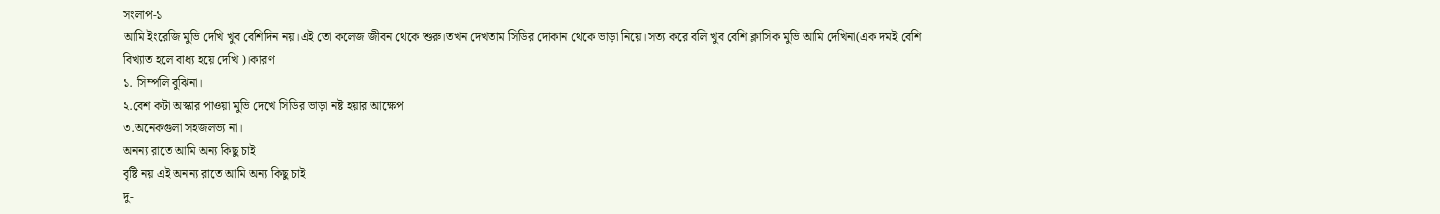সংলাপ-১
আমি ইংরেজি মুভি দেখি খুব বেশিদিন নয়।এই তো কলেজ জীবন থেকে শুরু।তখন দেখতাম সিডির দোকান থেকে ভাড়া নিয়ে।সত্য করে বলি খুব বেশি ক্লাসিক মুভি আমি দেখিনা(এক দমই বেশি বিখ্যাত হলে বাধ্য হয়ে দেখি )।কারণ
১. সিম্পলি বুঝিনা।
২.বেশ কটা অস্কার পাওয়া মুভি দেখে সিডির ভাড়া নষ্ট হয়ার আক্ষেপ
৩.অনেকগুলা সহজলভ্য না।
অনন্য রাতে আমি অন্য কিছু চাই
বৃষ্টি নয় এই অনন্য রাতে আমি অন্য কিছু চাই
দু-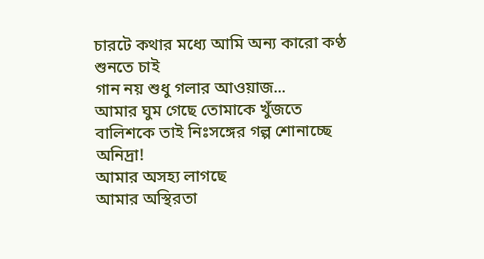চারটে কথার মধ্যে আমি অন্য কারো কণ্ঠ শুনতে চাই
গান নয় শুধু গলার আওয়াজ...
আমার ঘুম গেছে তোমাকে খুঁজতে
বালিশকে তাই নিঃসঙ্গের গল্প শোনাচ্ছে অনিদ্রা!
আমার অসহ্য লাগছে
আমার অস্থিরতা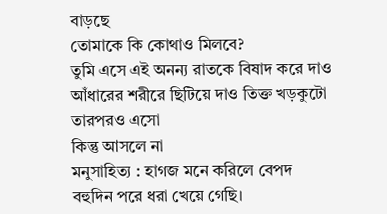বাড়ছে
তোমাকে কি কোথাও মিলবে?
তুমি এসে এই অনন্য রাতকে বিষাদ করে দাও
আঁধারের শরীরে ছিটিয়ে দাও তিক্ত খড়কুটো
তারপরও এসো
কিন্তু আসলে না
মনুসাহিত্য : হাগজ মনে করিলে বেপদ
বহুদিন পরে ধরা খেয়ে গেছি।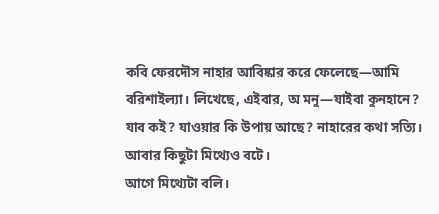কবি ফেরদৌস নাহার আবিষ্কার করে ফেলেছে—আমি বরিশাইল্যা। লিখেছে, এইবার, অ মনু—যাইবা কুনহানে?
যাব কই? যাওয়ার কি উপায় আছে? নাহারের কথা সত্যি। আবার কিছুটা মিথ্যেও বটে।
আগে মিথ্যেটা বলি।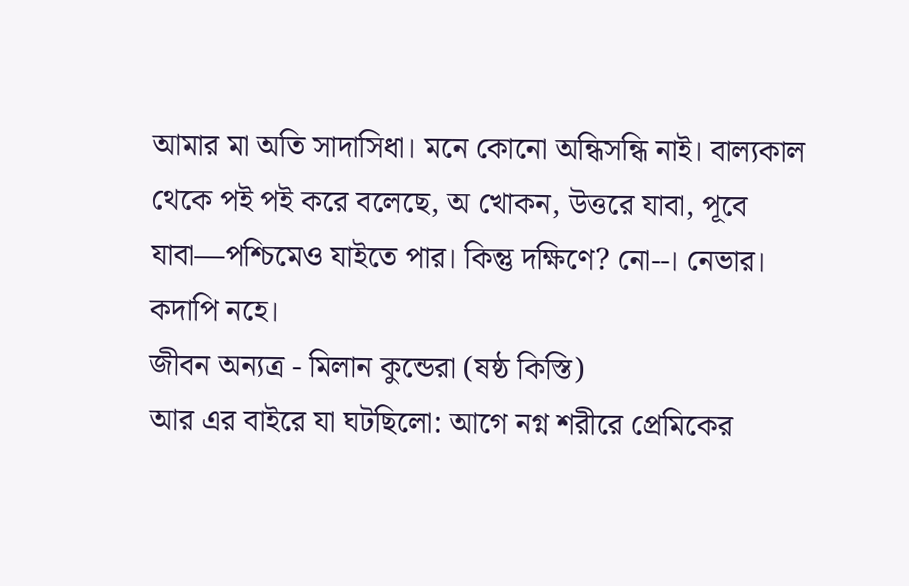আমার মা অতি সাদাসিধা। মনে কোনো অন্ধিসন্ধি নাই। বাল্যকাল থেকে পই পই করে বলেছে, অ খোকন, উত্তরে যাবা, পূবে যাবা—পশ্চিমেও যাইতে পার। কিন্তু দক্ষিণে? নো--। নেভার। কদাপি নহে।
জীবন অন্যত্র - মিলান কুন্ডেরা (ষষ্ঠ কিস্তি)
আর এর বাইরে যা ঘটছিলো: আগে নগ্ন শরীরে প্রেমিকের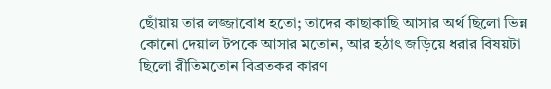ছোঁয়ায় তার লজ্জাবোধ হতো; তাদের কাছাকাছি আসার অর্থ ছিলো ভিন্ন কোনো দেয়াল টপকে আসার মতোন, আর হঠাৎ জড়িয়ে ধরার বিষয়টা ছিলো রীতিমতোন বিব্রতকর কারণ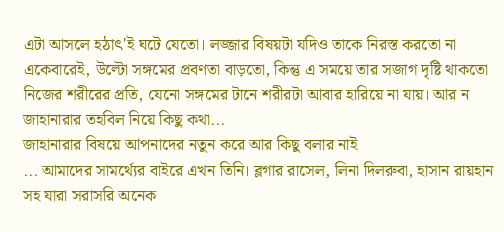এটা আসলে হঠাৎ'ই ঘটে যেতো। লজ্জার বিষয়টা যদিও তাকে নিরস্ত করতো না একেবারেই, উল্টো সঙ্গমের প্রবণতা বাড়তো, কিন্তু এ সময়ে তার সজাগ দৃষ্টি থাকতো নিজের শরীরের প্রতি, যেনো সঙ্গমের টানে শরীরটা আবার হারিয়ে না যায়। আর ন
জাহানারার তহবিল নিয়ে কিছু কথা...
জাহানারার বিষয়ে আপনাদের নতুন করে আর কিছু বলার নাই
... আমাদের সামর্থ্যের বাইরে এখন তিনি। ব্লগার রাসেল, লিনা দিলরুবা, হাসান রায়হান সহ যারা সরাসরি অনেক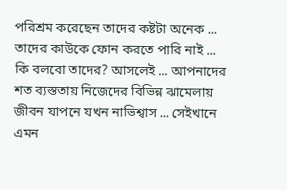পরিশ্রম করেছেন তাদের কষ্টটা অনেক ... তাদের কাউকে ফোন করতে পারি নাই ... কি বলবো তাদের? আসলেই ... আপনাদের শত ব্যস্ততায় নিজেদের বিভিন্ন ঝামেলায় জীবন যাপনে যখন নাভিশ্বাস ... সেইখানে এমন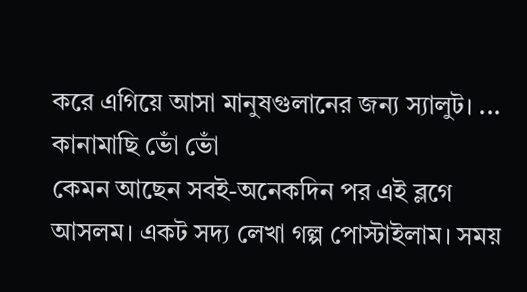করে এগিয়ে আসা মানুষগুলানের জন্য স্যালুট। ...
কানামাছি ভোঁ ভোঁ
কেমন আছেন সবই-অনেকদিন পর এই ব্লগে আসলম। একট সদ্য লেখা গল্প পোস্টাইলাম। সময়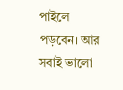পাইলে পড়বেন। আর সবাই ভালো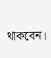থাকবেন।